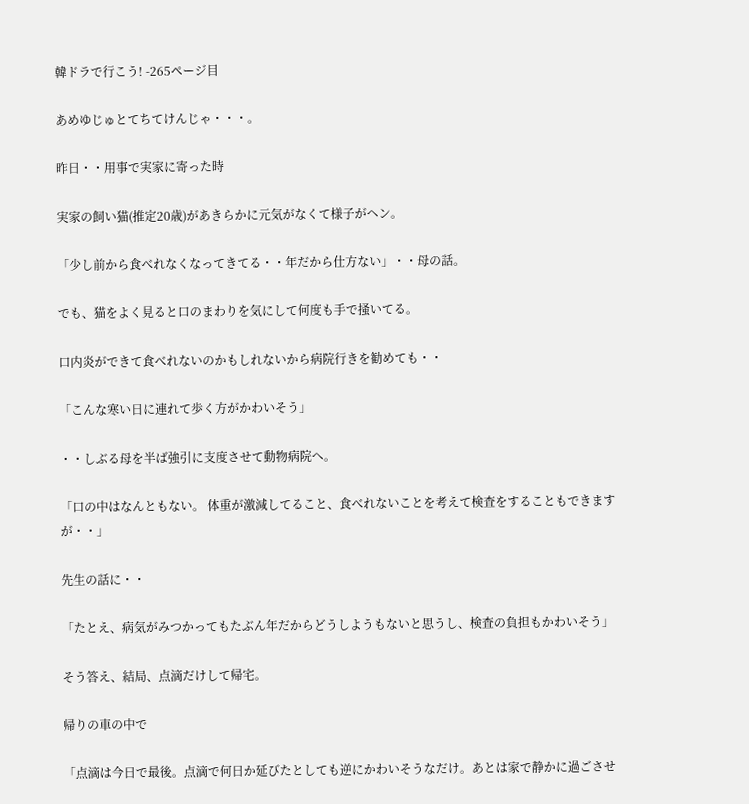韓ドラで行こう! -265ページ目

あめゆじゅとてちてけんじゃ・・・。

昨日・・用事で実家に寄った時

実家の飼い猫(推定20歳)があきらかに元気がなくて様子がヘン。

「少し前から食べれなくなってきてる・・年だから仕方ない」・・母の話。

でも、猫をよく見ると口のまわりを気にして何度も手で掻いてる。

口内炎ができて食べれないのかもしれないから病院行きを勧めても・・

「こんな寒い日に連れて歩く方がかわいそう」

・・しぶる母を半ば強引に支度させて動物病院へ。

「口の中はなんともない。 体重が激減してること、食べれないことを考えて検査をすることもできますが・・」

先生の話に・・

「たとえ、病気がみつかってもたぶん年だからどうしようもないと思うし、検査の負担もかわいそう」

そう答え、結局、点滴だけして帰宅。

帰りの車の中で

「点滴は今日で最後。点滴で何日か延びたとしても逆にかわいそうなだけ。あとは家で静かに過ごさせ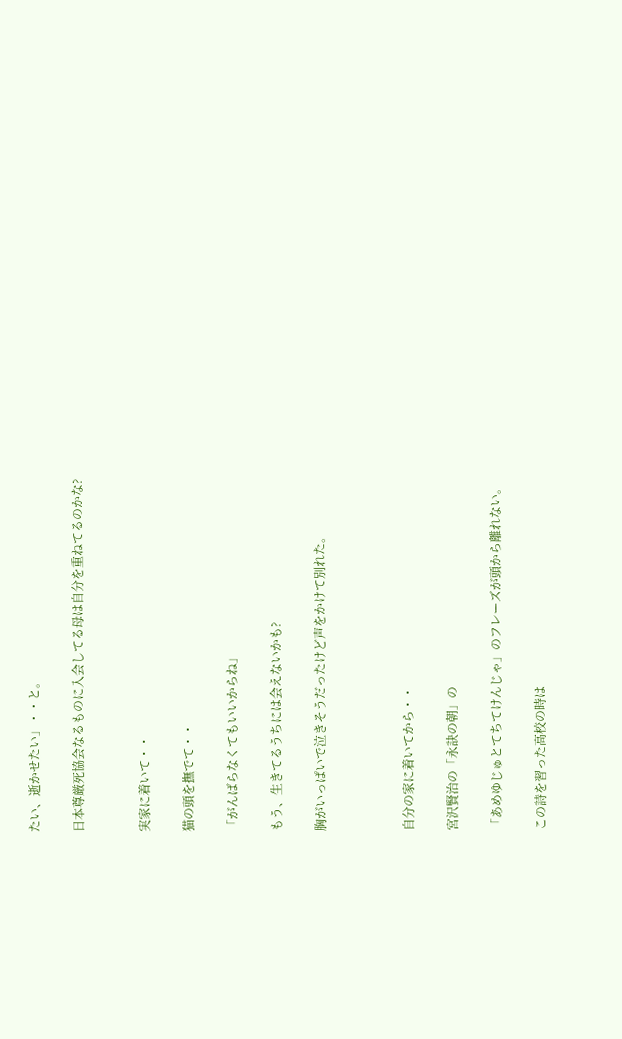たい、逝かせたい」・・と。

日本尊厳死協会なるものに入会してる母は自分を重ねてるのかな?


実家に着いて・・

猫の頭を撫でて・・

「がんばらなくてもいいからね」

もう、生きてるうちには会えないかも?

胸がいっぱいで泣きそうだったけど声をかけて別れた。



自分の家に着いてから・・

宮沢賢治の「永訣の朝」の

「あめゆじゅとてちてけんじゃ」のフレーズが頭から離れない。

この詩を習った高校の時は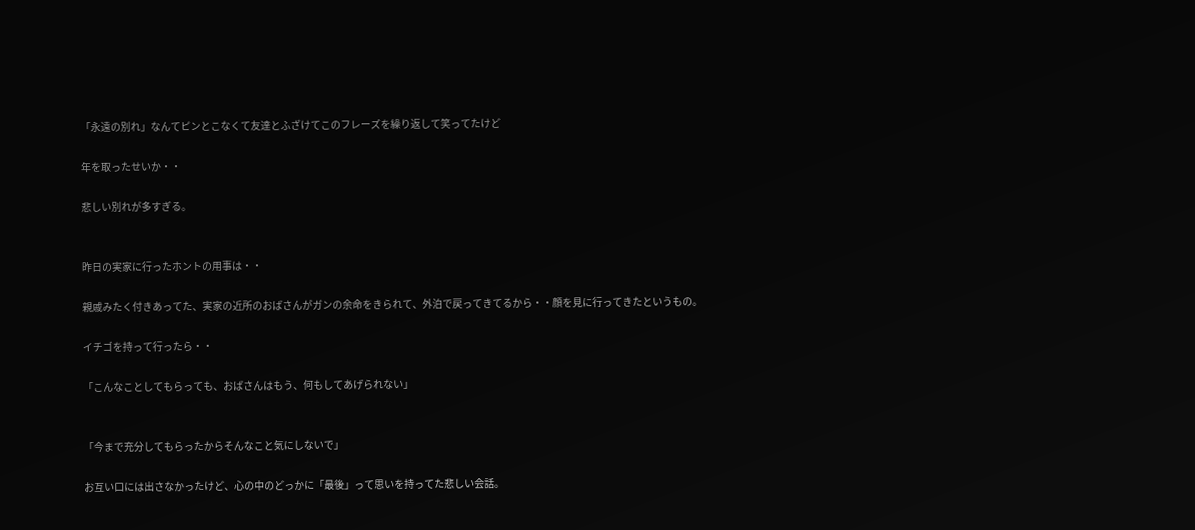「永遠の別れ」なんてピンとこなくて友達とふざけてこのフレーズを繰り返して笑ってたけど

年を取ったせいか・・

悲しい別れが多すぎる。


昨日の実家に行ったホントの用事は・・

親戚みたく付きあってた、実家の近所のおばさんがガンの余命をきられて、外泊で戻ってきてるから・・顔を見に行ってきたというもの。

イチゴを持って行ったら・・

「こんなことしてもらっても、おばさんはもう、何もしてあげられない」


「今まで充分してもらったからそんなこと気にしないで」

お互い口には出さなかったけど、心の中のどっかに「最後」って思いを持ってた悲しい会話。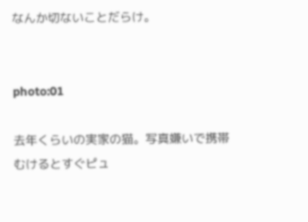なんか切ないことだらけ。


photo:01

去年くらいの実家の猫。写真嫌いで携帯むけるとすぐピュ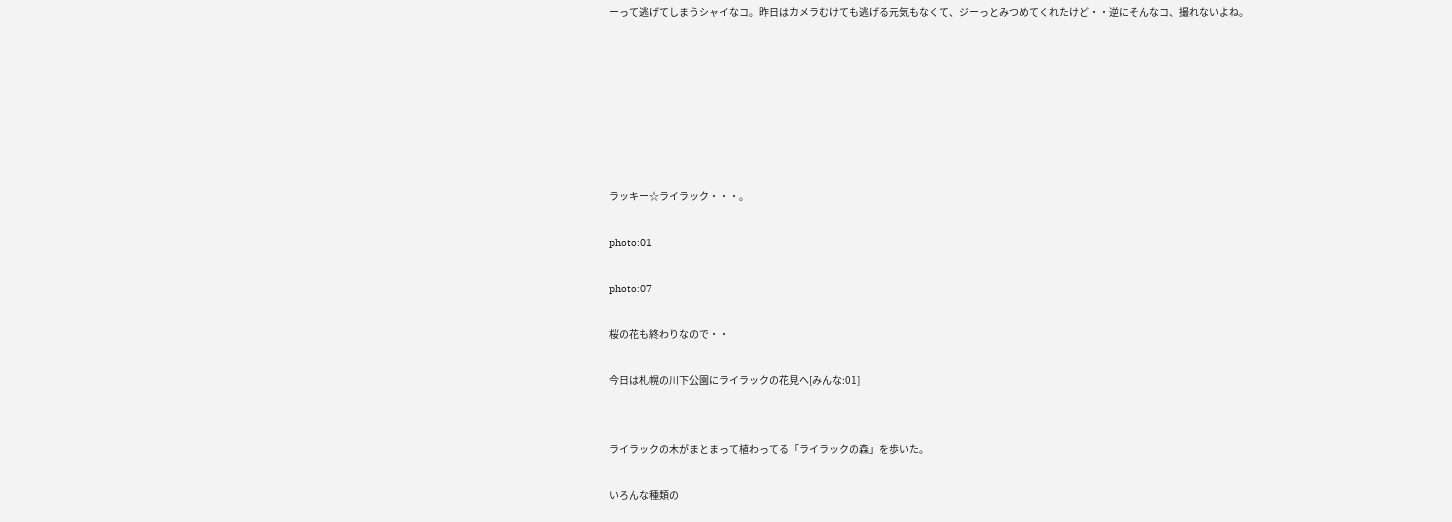ーって逃げてしまうシャイなコ。昨日はカメラむけても逃げる元気もなくて、ジーっとみつめてくれたけど・・逆にそんなコ、撮れないよね。







ラッキー☆ライラック・・・。

photo:01

photo:07

桜の花も終わりなので・・

今日は札幌の川下公園にライラックの花見へ[みんな:01]


ライラックの木がまとまって植わってる「ライラックの森」を歩いた。

いろんな種類の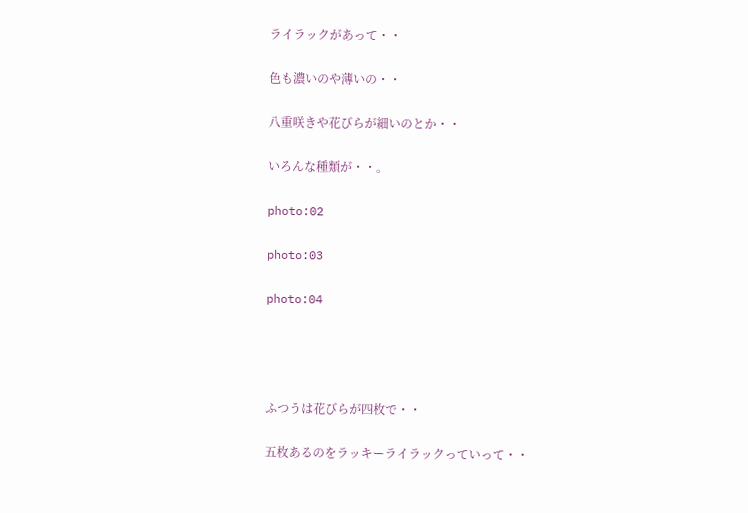ライラックがあって・・

色も濃いのや薄いの・・

八重咲きや花びらが細いのとか・・

いろんな種類が・・。

photo:02

photo:03

photo:04




ふつうは花びらが四枚で・・

五枚あるのをラッキーライラックっていって・・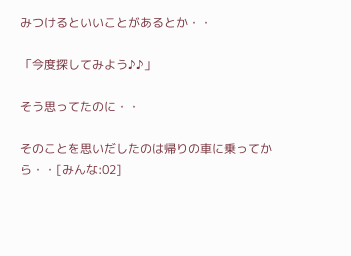みつけるといいことがあるとか・・

「今度探してみよう♪♪」

そう思ってたのに・・

そのことを思いだしたのは帰りの車に乗ってから・・[みんな:02]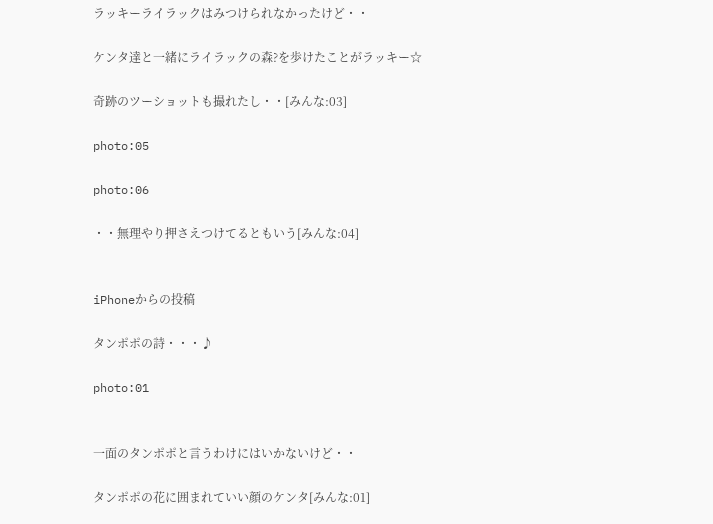ラッキーライラックはみつけられなかったけど・・

ケンタ達と一緒にライラックの森?を歩けたことがラッキー☆

奇跡のツーショットも撮れたし・・[みんな:03]

photo:05

photo:06

・・無理やり押さえつけてるともいう[みんな:04]


iPhoneからの投稿

タンポポの詩・・・♪

photo:01


一面のタンポポと言うわけにはいかないけど・・

タンポポの花に囲まれていい顔のケンタ[みんな:01]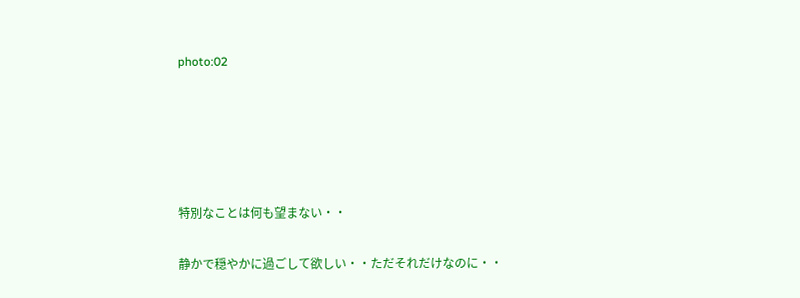photo:02





特別なことは何も望まない・・

静かで穏やかに過ごして欲しい・・ただそれだけなのに・・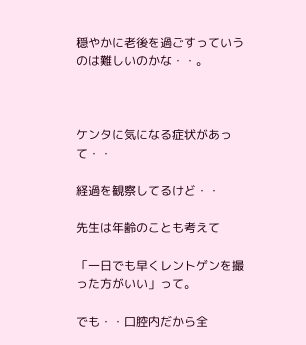穏やかに老後を過ごすっていうのは難しいのかな・・。



ケンタに気になる症状があって・・

経過を観察してるけど・・

先生は年齢のことも考えて

「一日でも早くレントゲンを撮った方がいい」って。

でも・・口腔内だから全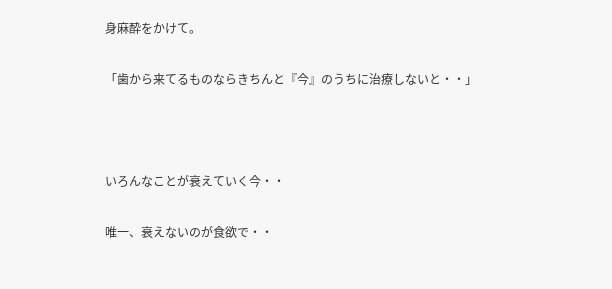身麻酔をかけて。

「歯から来てるものならきちんと『今』のうちに治療しないと・・」



いろんなことが衰えていく今・・

唯一、衰えないのが食欲で・・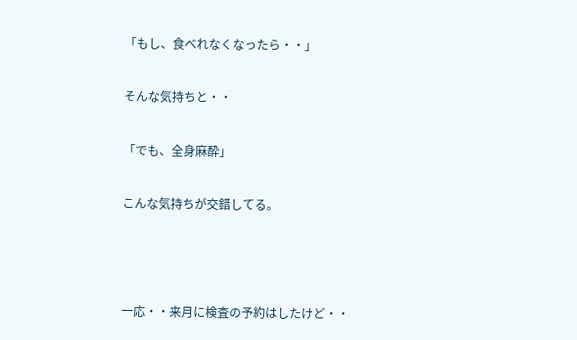「もし、食べれなくなったら・・」

そんな気持ちと・・

「でも、全身麻酔」

こんな気持ちが交錯してる。



一応・・来月に検査の予約はしたけど・・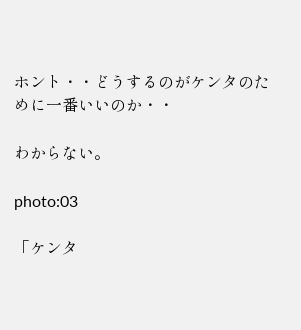ホント・・どうするのがケンタのために一番いいのか・・

わからない。

photo:03

「ケンタ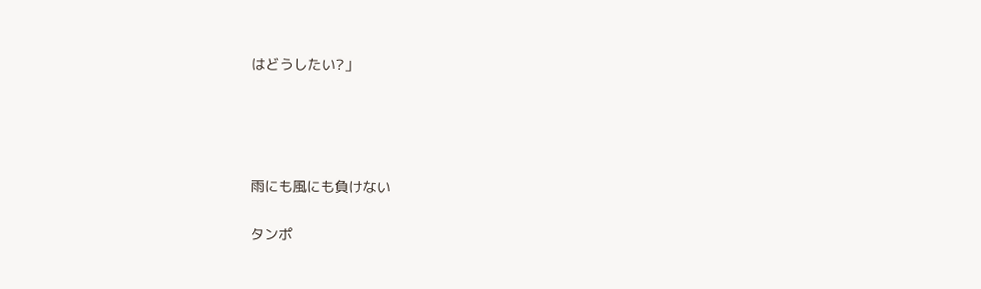はどうしたい?」




雨にも風にも負けない

タンポ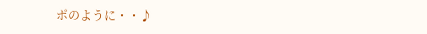ポのように・・♪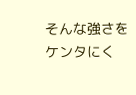そんな強さをケンタにく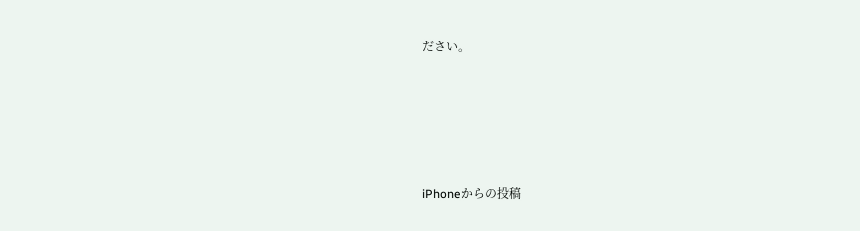ださい。





iPhoneからの投稿